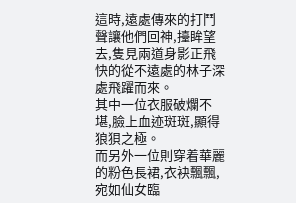這時,遠處傳來的打鬥聲讓他們回神,擡眸望去,隻見兩道身影正飛快的從不遠處的林子深處飛躍而來。
其中一位衣服破爛不堪,臉上血迹斑斑,顯得狼狽之極。
而另外一位則穿着華麗的粉色長裙,衣袂飄飄,宛如仙女臨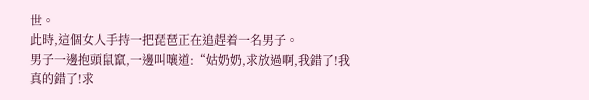世。
此時,這個女人手持一把琵琶正在追趕着一名男子。
男子一邊抱頭鼠竄,一邊叫嚷道:“姑奶奶,求放過啊,我錯了!我真的錯了!求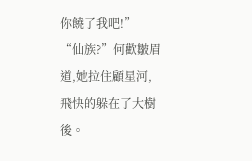你饒了我吧!”
“仙族?”何歡皺眉道,她拉住顧星河,飛快的躲在了大樹後。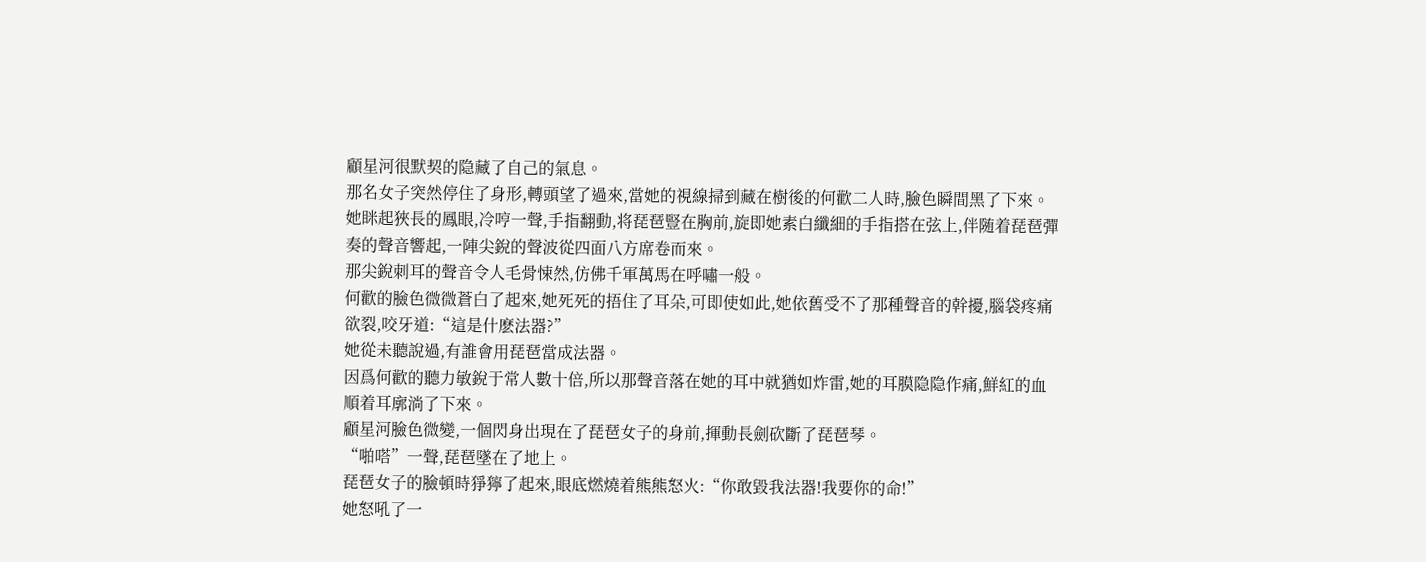顧星河很默契的隐藏了自己的氣息。
那名女子突然停住了身形,轉頭望了過來,當她的視線掃到藏在樹後的何歡二人時,臉色瞬間黑了下來。
她眯起狹長的鳳眼,冷哼一聲,手指翻動,将琵琶豎在胸前,旋即她素白纖細的手指搭在弦上,伴随着琵琶彈奏的聲音響起,一陣尖銳的聲波從四面八方席卷而來。
那尖銳刺耳的聲音令人毛骨悚然,仿佛千軍萬馬在呼嘯一般。
何歡的臉色微微蒼白了起來,她死死的捂住了耳朵,可即使如此,她依舊受不了那種聲音的幹擾,腦袋疼痛欲裂,咬牙道:“這是什麽法器?”
她從未聽說過,有誰會用琵琶當成法器。
因爲何歡的聽力敏銳于常人數十倍,所以那聲音落在她的耳中就猶如炸雷,她的耳膜隐隐作痛,鮮紅的血順着耳廓淌了下來。
顧星河臉色微變,一個閃身出現在了琵琶女子的身前,揮動長劍砍斷了琵琶琴。
“啪嗒”一聲,琵琶墜在了地上。
琵琶女子的臉頓時猙獰了起來,眼底燃燒着熊熊怒火:“你敢毀我法器!我要你的命!”
她怒吼了一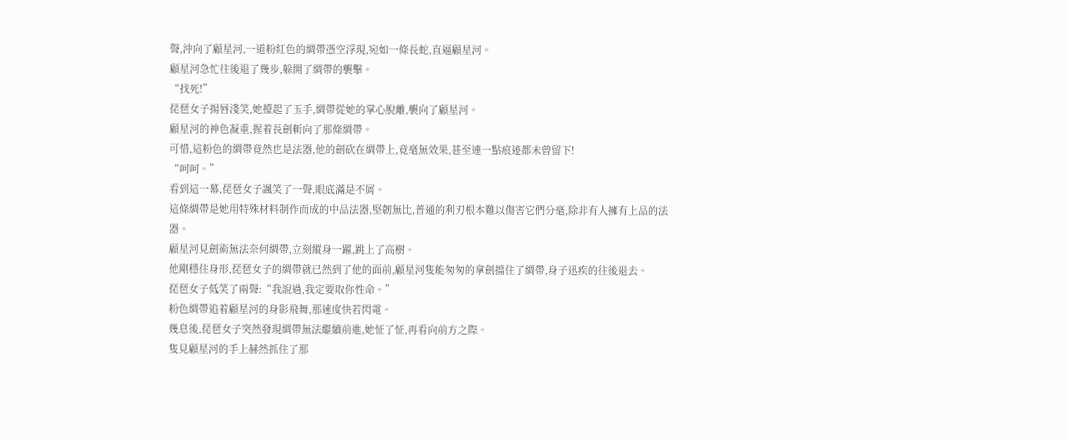聲,沖向了顧星河,一道粉紅色的綢帶憑空浮現,宛如一條長蛇,直逼顧星河。
顧星河急忙往後退了幾步,躲開了綢帶的襲擊。
“找死!”
琵琶女子揚唇淺笑,她擡起了玉手,綢帶從她的掌心脫離,襲向了顧星河。
顧星河的神色凝重,握着長劍斬向了那條綢帶。
可惜,這粉色的綢帶竟然也是法器,他的劍砍在綢帶上,竟毫無效果,甚至連一點痕迹都未曾留下!
“呵呵。”
看到這一幕,琵琶女子諷笑了一聲,眼底滿是不屑。
這條綢帶是她用特殊材料制作而成的中品法器,堅韌無比,普通的利刃根本難以傷害它們分毫,除非有人擁有上品的法器。
顧星河見劍術無法奈何綢帶,立刻縱身一躍,跳上了高樹。
他剛穩住身形,琵琶女子的綢帶就已然到了他的面前,顧星河隻能匆匆的拿劍擋住了綢帶,身子迅疾的往後退去。
琵琶女子低笑了兩聲:“我說過,我定要取你性命。”
粉色綢帶追着顧星河的身影飛舞,那速度快若閃電。
幾息後,琵琶女子突然發現綢帶無法繼續前進,她怔了怔,再看向前方之際。
隻見顧星河的手上赫然抓住了那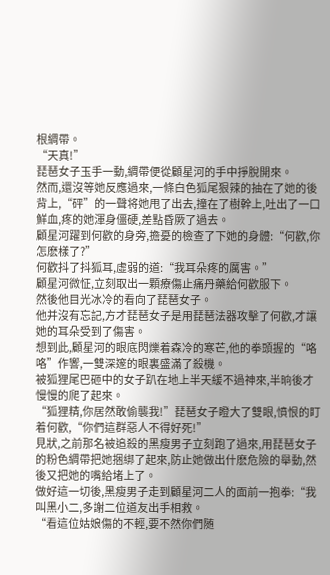根綢帶。
“天真!”
琵琶女子玉手一動,綢帶便從顧星河的手中掙脫開來。
然而,還沒等她反應過來,一條白色狐尾狠辣的抽在了她的後背上,“砰”的一聲将她甩了出去,撞在了樹幹上,吐出了一口鮮血,疼的她渾身僵硬,差點昏厥了過去。
顧星河躍到何歡的身旁,擔憂的檢查了下她的身體:“何歡,你怎麽樣了?”
何歡抖了抖狐耳,虛弱的道:“我耳朵疼的厲害。”
顧星河微怔,立刻取出一顆療傷止痛丹藥給何歡服下。
然後他目光冰冷的看向了琵琶女子。
他并沒有忘記,方才琵琶女子是用琵琶法器攻擊了何歡,才讓她的耳朵受到了傷害。
想到此,顧星河的眼底閃爍着森冷的寒芒,他的拳頭握的“咯咯”作響,一雙深邃的眼裏盛滿了殺機。
被狐狸尾巴砸中的女子趴在地上半天緩不過神來,半晌後才慢慢的爬了起來。
“狐狸精,你居然敢偷襲我!”琵琶女子瞪大了雙眼,憤恨的盯着何歡,“你們這群惡人不得好死!”
見狀,之前那名被追殺的黑瘦男子立刻跑了過來,用琵琶女子的粉色綢帶把她捆綁了起來,防止她做出什麽危險的舉動,然後又把她的嘴給堵上了。
做好這一切後,黑瘦男子走到顧星河二人的面前一抱拳:“我叫黑小二,多謝二位道友出手相救。
“看這位姑娘傷的不輕,要不然你們随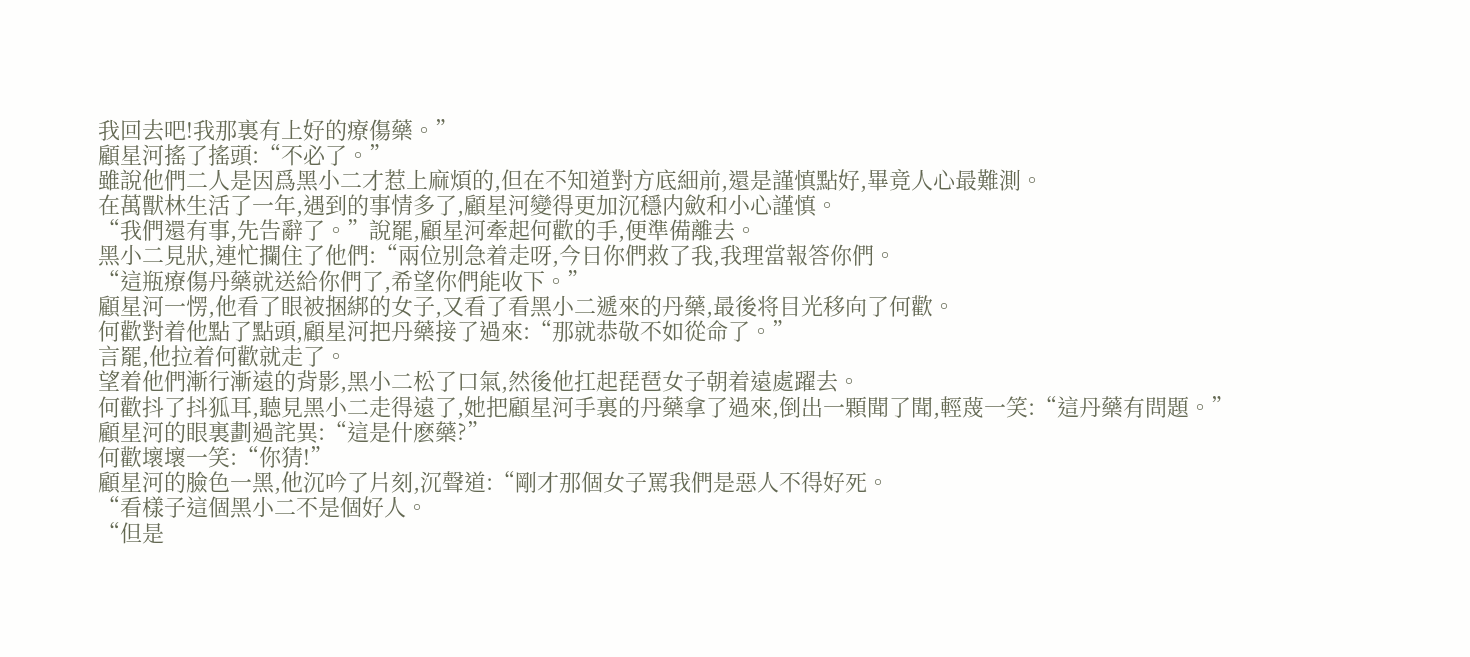我回去吧!我那裏有上好的療傷藥。”
顧星河搖了搖頭:“不必了。”
雖說他們二人是因爲黑小二才惹上麻煩的,但在不知道對方底細前,還是謹慎點好,畢竟人心最難測。
在萬獸林生活了一年,遇到的事情多了,顧星河變得更加沉穩内斂和小心謹慎。
“我們還有事,先告辭了。”說罷,顧星河牽起何歡的手,便準備離去。
黑小二見狀,連忙攔住了他們:“兩位别急着走呀,今日你們救了我,我理當報答你們。
“這瓶療傷丹藥就送給你們了,希望你們能收下。”
顧星河一愣,他看了眼被捆綁的女子,又看了看黑小二遞來的丹藥,最後将目光移向了何歡。
何歡對着他點了點頭,顧星河把丹藥接了過來:“那就恭敬不如從命了。”
言罷,他拉着何歡就走了。
望着他們漸行漸遠的背影,黑小二松了口氣,然後他扛起琵琶女子朝着遠處躍去。
何歡抖了抖狐耳,聽見黑小二走得遠了,她把顧星河手裏的丹藥拿了過來,倒出一顆聞了聞,輕蔑一笑:“這丹藥有問題。”
顧星河的眼裏劃過詫異:“這是什麽藥?”
何歡壞壞一笑:“你猜!”
顧星河的臉色一黑,他沉吟了片刻,沉聲道:“剛才那個女子罵我們是惡人不得好死。
“看樣子這個黑小二不是個好人。
“但是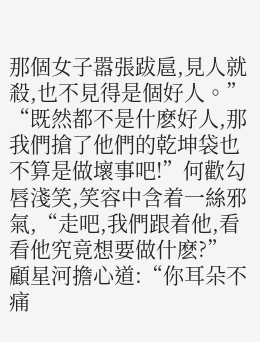那個女子嚣張跋扈,見人就殺,也不見得是個好人。”
“既然都不是什麽好人,那我們搶了他們的乾坤袋也不算是做壞事吧!”何歡勾唇淺笑,笑容中含着一絲邪氣,“走吧,我們跟着他,看看他究竟想要做什麽?”
顧星河擔心道:“你耳朵不痛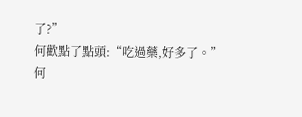了?”
何歡點了點頭:“吃過藥,好多了。”
何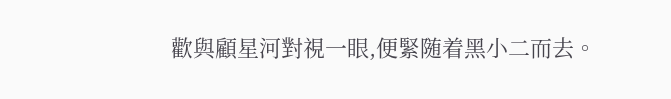歡與顧星河對視一眼,便緊随着黑小二而去。